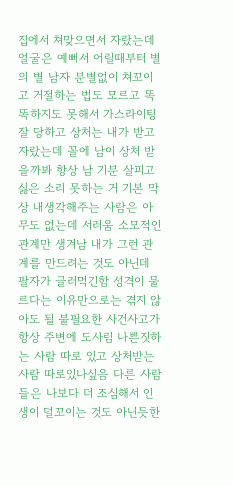집에서 쳐맞으면서 자랐는데 얼굴은 예뻐서 어릴때부터 별의 별 남자 분별없이 쳐꼬이고 거절하는 법도 모르고 똑똑하지도 못해서 가스라이팅 잘 당하고 상처는 내가 받고 자랐는데 꼴에 남이 상처 받을까봐 항상 남 기분 살피고 싫은 소리 못하는 거 기본 막상 내생각해주는 사람은 아무도 없는데 서러움 소모적인 관계만 생겨남 내가 그런 관계를 만드려는 것도 아닌데 팔자가 글러먹긴함 성격이 물르다는 이유만으로는 겪지 않아도 될 불필요한 사건사고가 항상 주변에 도사림 나쁜짓하는 사람 따로 있고 상처받는 사람 따로있나싶음 다른 사람들은 나보다 더 조심해서 인생이 덜꼬이는 것도 아닌듯한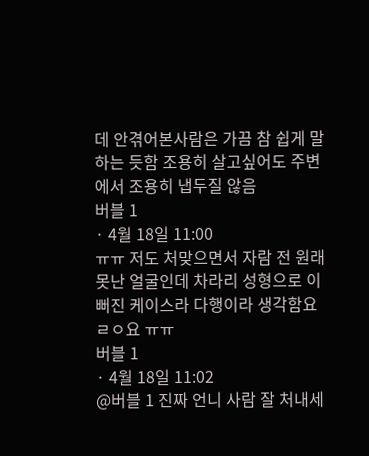데 안겪어본사람은 가끔 참 쉽게 말하는 듯함 조용히 살고싶어도 주변에서 조용히 냅두질 않음
버블 1
· 4월 18일 11:00
ㅠㅠ 저도 처맞으면서 자람 전 원래 못난 얼굴인데 차라리 성형으로 이뻐진 케이스라 다행이라 생각함요 ㄹㅇ요 ㅠㅠ
버블 1
· 4월 18일 11:02
@버블 1 진짜 언니 사람 잘 처내세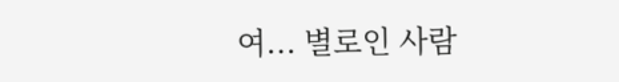여... 별로인 사람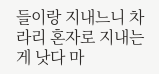들이랑 지내느니 차라리 혼자로 지내는 게 낫다 마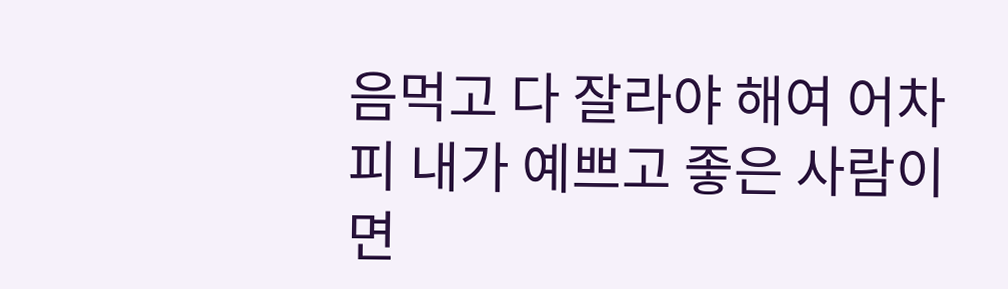음먹고 다 잘라야 해여 어차피 내가 예쁘고 좋은 사람이면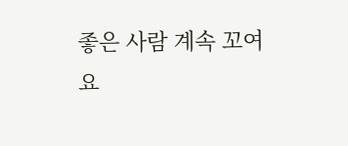좋은 사람 계속 꼬여요